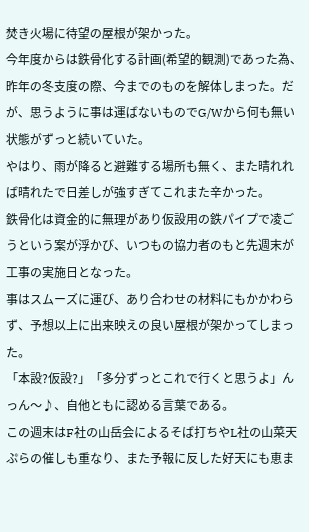焚き火場に待望の屋根が架かった。
今年度からは鉄骨化する計画(希望的観測)であった為、昨年の冬支度の際、今までのものを解体しまった。だが、思うように事は運ばないものでG/Wから何も無い状態がずっと続いていた。
やはり、雨が降ると避難する場所も無く、また晴れれば晴れたで日差しが強すぎてこれまた辛かった。
鉄骨化は資金的に無理があり仮設用の鉄パイプで凌ごうという案が浮かび、いつもの協力者のもと先週末が工事の実施日となった。
事はスムーズに運び、あり合わせの材料にもかかわらず、予想以上に出来映えの良い屋根が架かってしまった。
「本設?仮設?」「多分ずっとこれで行くと思うよ」んっん〜♪、自他ともに認める言葉である。
この週末はF社の山岳会によるそば打ちやL社の山菜天ぷらの催しも重なり、また予報に反した好天にも恵ま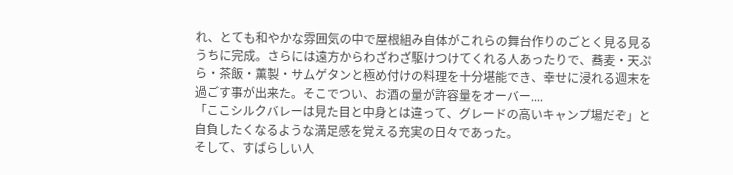れ、とても和やかな雰囲気の中で屋根組み自体がこれらの舞台作りのごとく見る見るうちに完成。さらには遠方からわざわざ駆けつけてくれる人あったりで、蕎麦・天ぷら・茶飯・薫製・サムゲタンと極め付けの料理を十分堪能でき、幸せに浸れる週末を過ごす事が出来た。そこでつい、お酒の量が許容量をオーバー....
「ここシルクバレーは見た目と中身とは違って、グレードの高いキャンプ場だぞ」と自負したくなるような満足感を覚える充実の日々であった。
そして、すばらしい人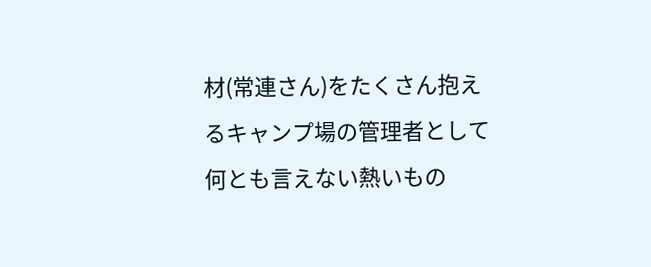材(常連さん)をたくさん抱えるキャンプ場の管理者として何とも言えない熱いもの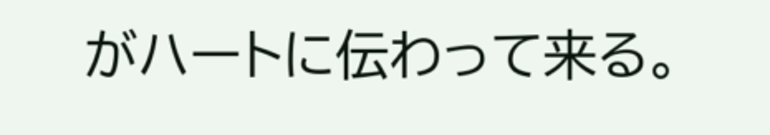がハートに伝わって来る。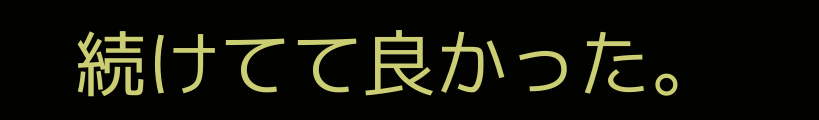続けてて良かった。